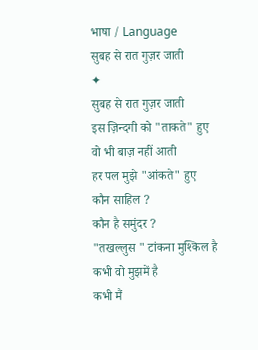भाषा / Language
सुबह से रात गुज़र जाती
✦
सुबह से रात गुज़र जाती
इस ज़िन्दगी को "ताकते" हुए
वो भी बाज़ नहीं आती
हर पल मुझे "आंकते" हुए
कौन साहिल ?
कौन है समुंदर ?
"तखल्लुस " टांकना मुश्किल है
कभी वो मुझमें है
कभी मैं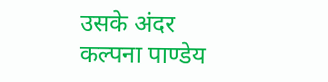उसके अंदर
कल्पना पाण्डेय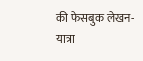की फेसबुक लेखन-यात्रा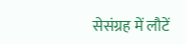सेसंग्रह में लौटें